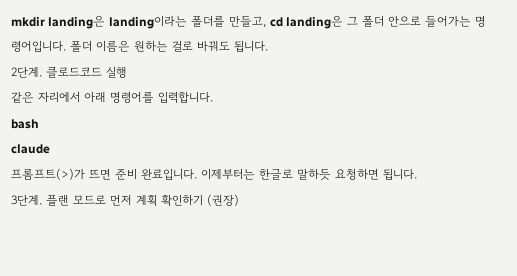mkdir landing은 landing이라는 폴더를 만들고, cd landing은 그 폴더 안으로 들어가는 명령어입니다. 폴더 이름은 원하는 걸로 바꿔도 됩니다.
2단계. 클로드코드 실행
같은 자리에서 아래 명령어를 입력합니다.
bash
claude
프롬프트(>)가 뜨면 준비 완료입니다. 이제부터는 한글로 말하듯 요청하면 됩니다.
3단계. 플랜 모드로 먼저 계획 확인하기 (권장)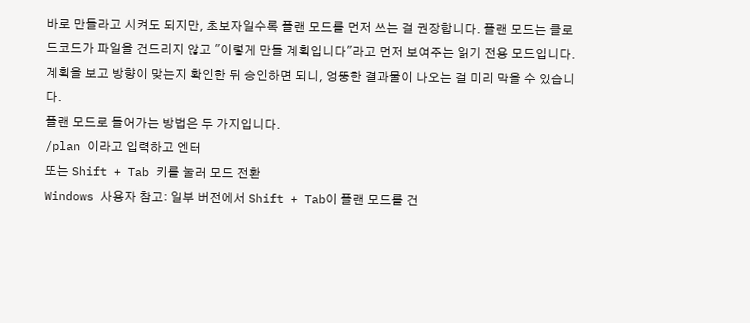바로 만들라고 시켜도 되지만, 초보자일수록 플랜 모드를 먼저 쓰는 걸 권장합니다. 플랜 모드는 클로드코드가 파일을 건드리지 않고 "이렇게 만들 계획입니다"라고 먼저 보여주는 읽기 전용 모드입니다. 계획을 보고 방향이 맞는지 확인한 뒤 승인하면 되니, 엉뚱한 결과물이 나오는 걸 미리 막을 수 있습니다.
플랜 모드로 들어가는 방법은 두 가지입니다.
/plan 이라고 입력하고 엔터
또는 Shift + Tab 키를 눌러 모드 전환
Windows 사용자 참고: 일부 버전에서 Shift + Tab이 플랜 모드를 건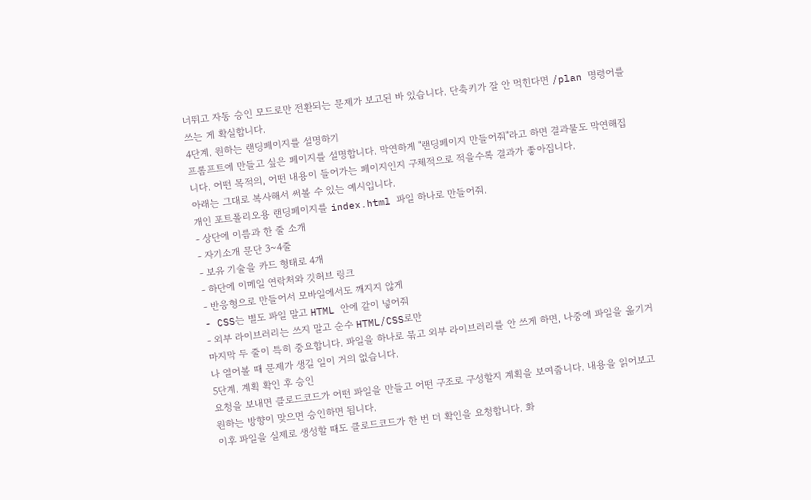너뛰고 자동 승인 모드로만 전환되는 문제가 보고된 바 있습니다. 단축키가 잘 안 먹힌다면 /plan 명령어를 쓰는 게 확실합니다.
4단계. 원하는 랜딩페이지를 설명하기
프롬프트에 만들고 싶은 페이지를 설명합니다. 막연하게 "랜딩페이지 만들어줘"라고 하면 결과물도 막연해집니다. 어떤 목적의, 어떤 내용이 들어가는 페이지인지 구체적으로 적을수록 결과가 좋아집니다.
아래는 그대로 복사해서 써볼 수 있는 예시입니다.
개인 포트폴리오용 랜딩페이지를 index.html 파일 하나로 만들어줘.
- 상단에 이름과 한 줄 소개
- 자기소개 문단 3~4줄
- 보유 기술을 카드 형태로 4개
- 하단에 이메일 연락처와 깃허브 링크
- 반응형으로 만들어서 모바일에서도 깨지지 않게
- CSS는 별도 파일 말고 HTML 안에 같이 넣어줘
- 외부 라이브러리는 쓰지 말고 순수 HTML/CSS로만
마지막 두 줄이 특히 중요합니다. 파일을 하나로 묶고 외부 라이브러리를 안 쓰게 하면, 나중에 파일을 옮기거나 열어볼 때 문제가 생길 일이 거의 없습니다.
5단계. 계획 확인 후 승인
요청을 보내면 클로드코드가 어떤 파일을 만들고 어떤 구조로 구성할지 계획을 보여줍니다. 내용을 읽어보고 원하는 방향이 맞으면 승인하면 됩니다.
이후 파일을 실제로 생성할 때도 클로드코드가 한 번 더 확인을 요청합니다. 화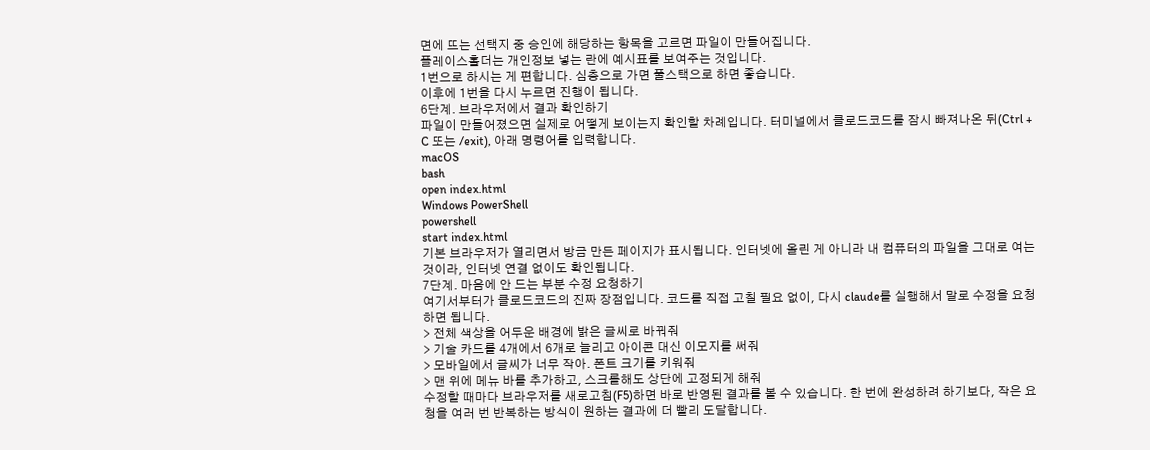면에 뜨는 선택지 중 승인에 해당하는 항목을 고르면 파일이 만들어집니다.
플레이스홀더는 개인정보 넣는 란에 예시표를 보여주는 것입니다.
1번으로 하시는 게 편합니다. 심층으로 가면 풀스택으로 하면 좋습니다.
이후에 1번을 다시 누르면 진행이 됩니다.
6단계. 브라우저에서 결과 확인하기
파일이 만들어졌으면 실제로 어떻게 보이는지 확인할 차례입니다. 터미널에서 클로드코드를 잠시 빠져나온 뒤(Ctrl + C 또는 /exit), 아래 명령어를 입력합니다.
macOS
bash
open index.html
Windows PowerShell
powershell
start index.html
기본 브라우저가 열리면서 방금 만든 페이지가 표시됩니다. 인터넷에 올린 게 아니라 내 컴퓨터의 파일을 그대로 여는 것이라, 인터넷 연결 없이도 확인됩니다.
7단계. 마음에 안 드는 부분 수정 요청하기
여기서부터가 클로드코드의 진짜 장점입니다. 코드를 직접 고칠 필요 없이, 다시 claude를 실행해서 말로 수정을 요청하면 됩니다.
> 전체 색상을 어두운 배경에 밝은 글씨로 바꿔줘
> 기술 카드를 4개에서 6개로 늘리고 아이콘 대신 이모지를 써줘
> 모바일에서 글씨가 너무 작아. 폰트 크기를 키워줘
> 맨 위에 메뉴 바를 추가하고, 스크롤해도 상단에 고정되게 해줘
수정할 때마다 브라우저를 새로고침(F5)하면 바로 반영된 결과를 볼 수 있습니다. 한 번에 완성하려 하기보다, 작은 요청을 여러 번 반복하는 방식이 원하는 결과에 더 빨리 도달합니다.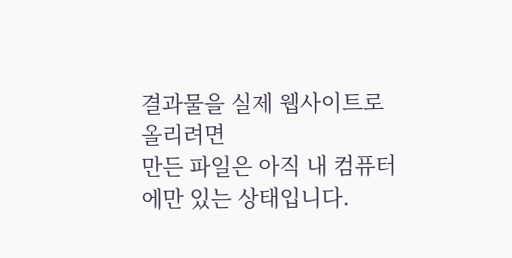결과물을 실제 웹사이트로 올리려면
만든 파일은 아직 내 컴퓨터에만 있는 상태입니다.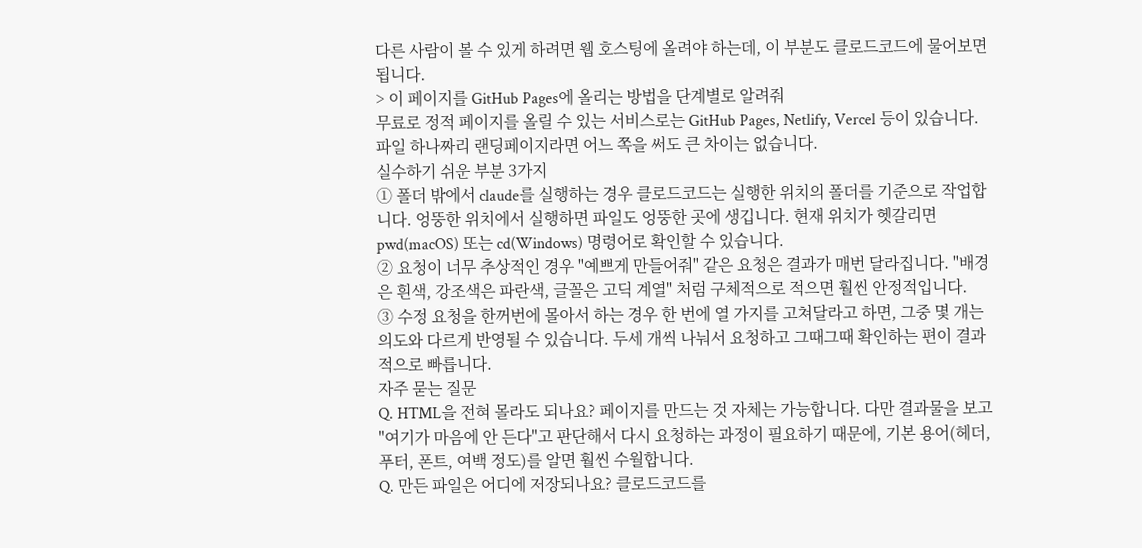다른 사람이 볼 수 있게 하려면 웹 호스팅에 올려야 하는데, 이 부분도 클로드코드에 물어보면 됩니다.
> 이 페이지를 GitHub Pages에 올리는 방법을 단계별로 알려줘
무료로 정적 페이지를 올릴 수 있는 서비스로는 GitHub Pages, Netlify, Vercel 등이 있습니다. 파일 하나짜리 랜딩페이지라면 어느 쪽을 써도 큰 차이는 없습니다.
실수하기 쉬운 부분 3가지
① 폴더 밖에서 claude를 실행하는 경우 클로드코드는 실행한 위치의 폴더를 기준으로 작업합니다. 엉뚱한 위치에서 실행하면 파일도 엉뚱한 곳에 생깁니다. 현재 위치가 헷갈리면 pwd(macOS) 또는 cd(Windows) 명령어로 확인할 수 있습니다.
② 요청이 너무 추상적인 경우 "예쁘게 만들어줘" 같은 요청은 결과가 매번 달라집니다. "배경은 흰색, 강조색은 파란색, 글꼴은 고딕 계열" 처럼 구체적으로 적으면 훨씬 안정적입니다.
③ 수정 요청을 한꺼번에 몰아서 하는 경우 한 번에 열 가지를 고쳐달라고 하면, 그중 몇 개는 의도와 다르게 반영될 수 있습니다. 두세 개씩 나눠서 요청하고 그때그때 확인하는 편이 결과적으로 빠릅니다.
자주 묻는 질문
Q. HTML을 전혀 몰라도 되나요? 페이지를 만드는 것 자체는 가능합니다. 다만 결과물을 보고 "여기가 마음에 안 든다"고 판단해서 다시 요청하는 과정이 필요하기 때문에, 기본 용어(헤더, 푸터, 폰트, 여백 정도)를 알면 훨씬 수월합니다.
Q. 만든 파일은 어디에 저장되나요? 클로드코드를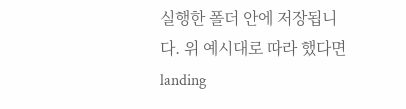실행한 폴더 안에 저장됩니다. 위 예시대로 따라 했다면 landing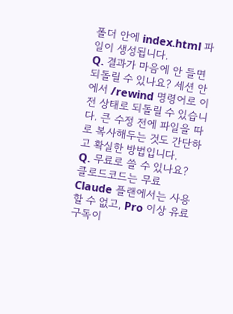폴더 안에 index.html 파일이 생성됩니다.
Q. 결과가 마음에 안 들면 되돌릴 수 있나요? 세션 안에서 /rewind 명령어로 이전 상태로 되돌릴 수 있습니다. 큰 수정 전에 파일을 따로 복사해두는 것도 간단하고 확실한 방법입니다.
Q. 무료로 쓸 수 있나요? 클로드코드는 무료 Claude 플랜에서는 사용할 수 없고, Pro 이상 유료 구독이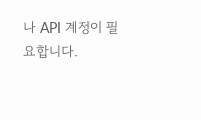나 API 계정이 필요합니다.